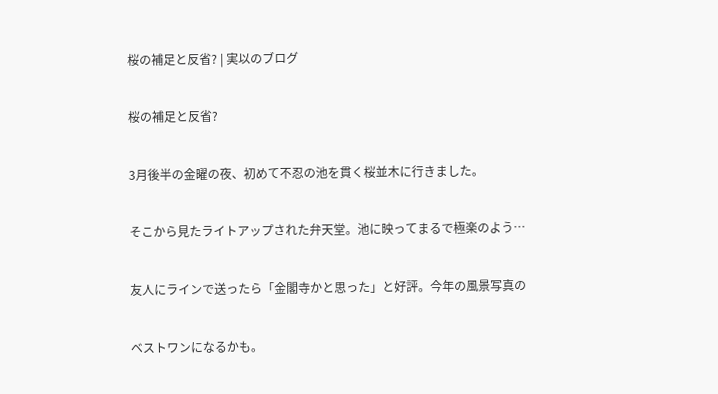桜の補足と反省? | 実以のブログ

桜の補足と反省?

3月後半の金曜の夜、初めて不忍の池を貫く桜並木に行きました。

そこから見たライトアップされた弁天堂。池に映ってまるで極楽のよう…

友人にラインで送ったら「金閣寺かと思った」と好評。今年の風景写真の

ベストワンになるかも。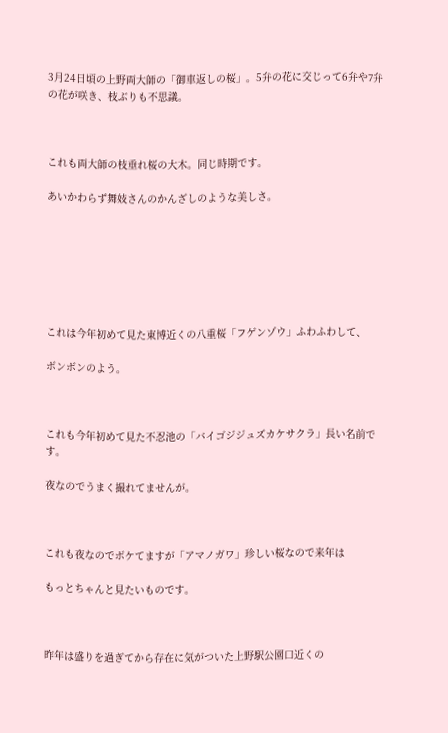3月24日頃の上野両大師の「御車返しの桜」。5弁の花に交じって6弁や7弁の花が咲き、枝ぶりも不思議。



これも両大師の枝垂れ桜の大木。同じ時期です。

あいかわらず舞妓さんのかんざしのような美しさ。







これは今年初めて見た東博近くの八重桜「フゲンゾウ」ふわふわして、

ボンボンのよう。



これも今年初めて見た不忍池の「バイゴジジュズカケサクラ」長い名前です。

夜なのでうまく撮れてませんが。



これも夜なのでボケてますが「アマノガワ」珍しい桜なので来年は

もっとちゃんと見たいものです。



昨年は盛りを過ぎてから存在に気がついた上野駅公園口近くの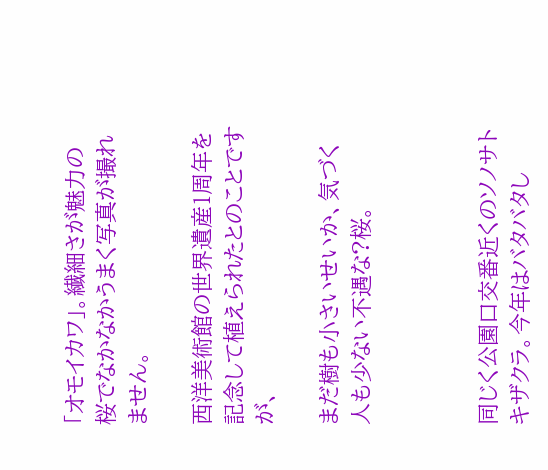「オモイカワ」。繊細さが魅力の桜でなかなかうまく写真が撮れません。

西洋美術館の世界遺産1周年を記念して植えられたとのことですが、

まだ樹も小さいせいか、気づく人も少ない不遇な?桜。



同じく公園口交番近くのソノサトキザクラ。今年はバタバタし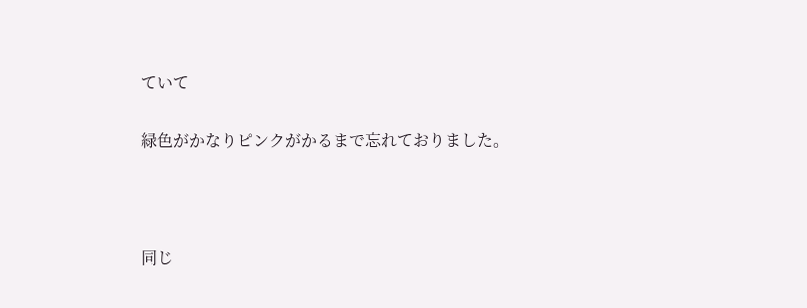ていて

緑色がかなりピンクがかるまで忘れておりました。



同じ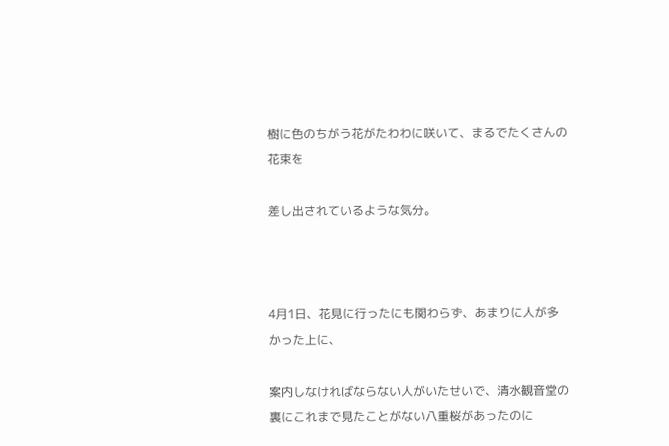樹に色のちがう花がたわわに咲いて、まるでたくさんの花束を

差し出されているような気分。



4月1日、花見に行ったにも関わらず、あまりに人が多かった上に、

案内しなければならない人がいたせいで、清水観音堂の裏にこれまで見たことがない八重桜があったのに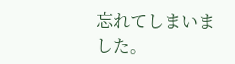忘れてしまいました。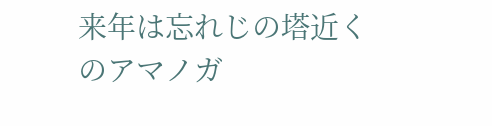来年は忘れじの塔近くのアマノガ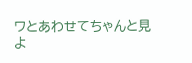ワとあわせてちゃんと見よ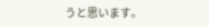うと思います。